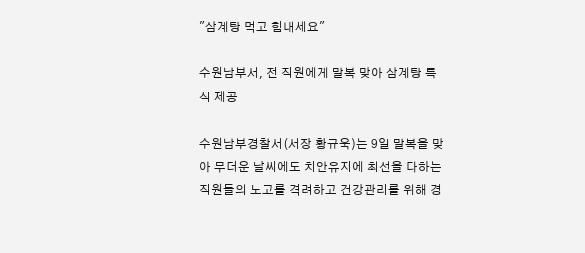"삼계탕 먹고 힘내세요"

수원남부서, 전 직원에게 말복 맞아 삼계탕 특식 제공

수원남부경찰서(서장 황규욱)는 9일 말복을 맞아 무더운 날씨에도 치안유지에 최선을 다하는 직원들의 노고를 격려하고 건강관리를 위해 경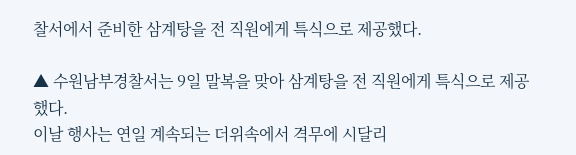찰서에서 준비한 삼계탕을 전 직원에게 특식으로 제공했다.

▲ 수원남부경찰서는 9일 말복을 맞아 삼계탕을 전 직원에게 특식으로 제공했다.
이날 행사는 연일 계속되는 더위속에서 격무에 시달리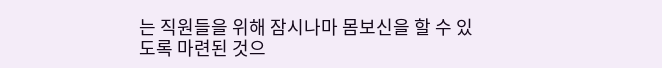는 직원들을 위해 잠시나마 몸보신을 할 수 있도록 마련된 것으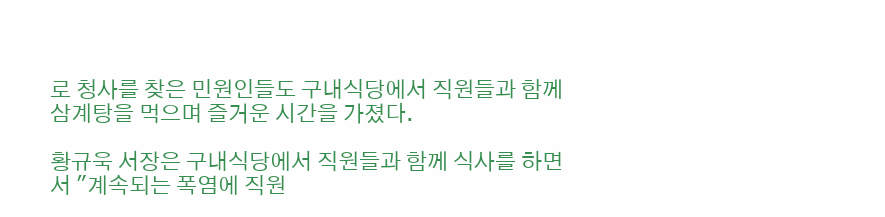로 청사를 찾은 민원인들도 구내식당에서 직원들과 함께 삼계탕을 먹으며 즐거운 시간을 가졌다.

황규욱 서장은 구내식당에서 직원들과 함께 식사를 하면서 "계속되는 폭염에 직원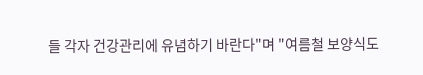들 각자 건강관리에 유념하기 바란다"며 "여름철 보양식도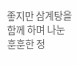좋지만 삼계탕을 함께 하며 나눈 훈훈한 정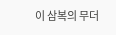이 삼복의 무더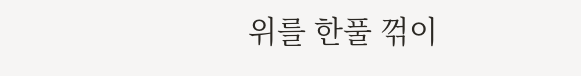위를 한풀 꺾이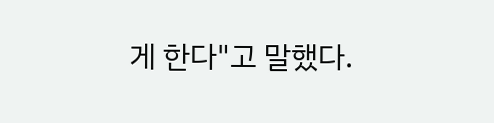게 한다"고 말했다.